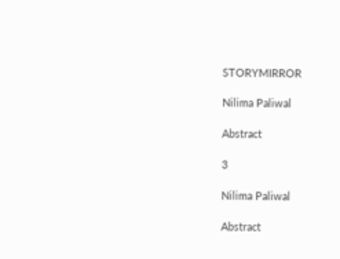STORYMIRROR

Nilima Paliwal

Abstract

3

Nilima Paliwal

Abstract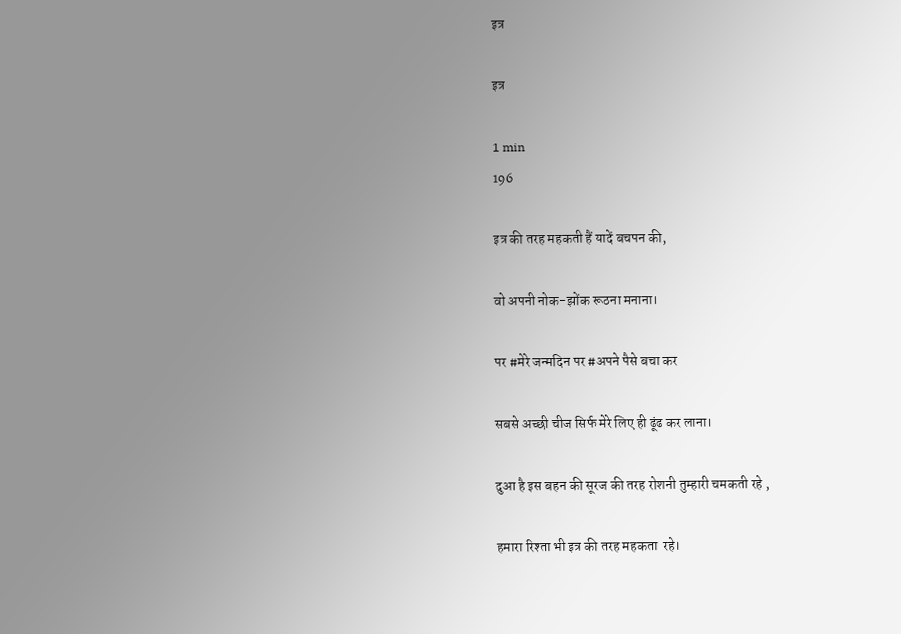इत्र

इत्र

1 min
196

इत्र की तरह महकती हैं यादें बचपन की,

वो अपनी नोक-झोंक रूठना मनाना।

पर #मेरे जन्मदिन पर #अपने पैसे बचा कर

सबसे अच्छी चीज सिर्फ मेरे लिए ही ढूंढ कर लाना।

दुआ है इस बहन की सूरज की तरह रोशनी तुम्हारी चमकती रहे ,

हमारा रिश्ता भी इत्र की तरह महकता  रहे।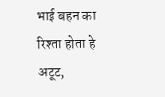भाई बहन का रिश्ता होता हे अटूट,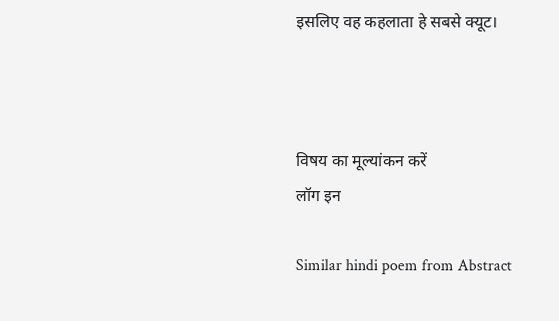इसलिए वह कहलाता हे सबसे क्यूट।



विषय का मूल्यांकन करें
लॉग इन

Similar hindi poem from Abstract